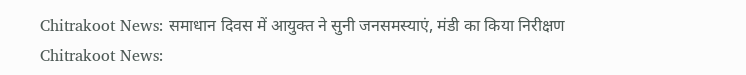Chitrakoot News: समाधान दिवस में आयुक्त ने सुनी जनसमस्याएं, मंडी का किया निरीक्षण
Chitrakoot News: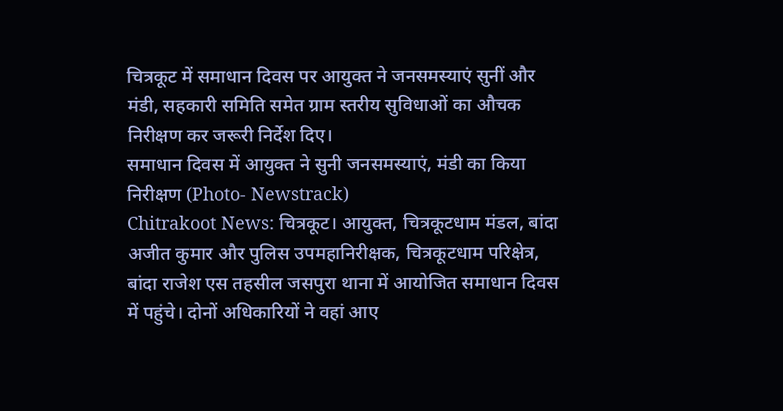चित्रकूट में समाधान दिवस पर आयुक्त ने जनसमस्याएं सुनीं और मंडी, सहकारी समिति समेत ग्राम स्तरीय सुविधाओं का औचक निरीक्षण कर जरूरी निर्देश दिए।
समाधान दिवस में आयुक्त ने सुनी जनसमस्याएं, मंडी का किया निरीक्षण (Photo- Newstrack)
Chitrakoot News: चित्रकूट। आयुक्त, चित्रकूटधाम मंडल, बांदा अजीत कुमार और पुलिस उपमहानिरीक्षक, चित्रकूटधाम परिक्षेत्र, बांदा राजेश एस तहसील जसपुरा थाना में आयोजित समाधान दिवस में पहुंचे। दोनों अधिकारियों ने वहां आए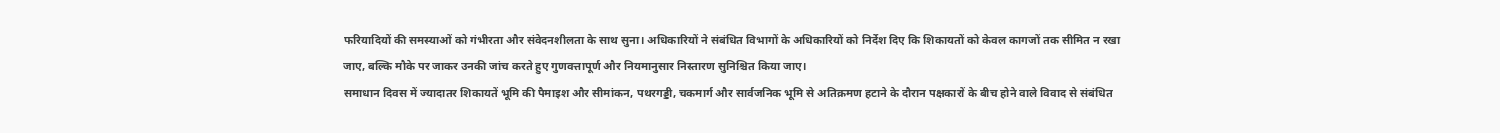फरियादियों की समस्याओं को गंभीरता और संवेदनशीलता के साथ सुना। अधिकारियों ने संबंधित विभागों के अधिकारियों को निर्देश दिए कि शिकायतों को केवल कागजों तक सीमित न रखा जाए, बल्कि मौके पर जाकर उनकी जांच करते हुए गुणवत्तापूर्ण और नियमानुसार निस्तारण सुनिश्चित किया जाए।
समाधान दिवस में ज्यादातर शिकायतें भूमि की पैमाइश और सीमांकन, पथरगड्डी, चकमार्ग और सार्वजनिक भूमि से अतिक्रमण हटाने के दौरान पक्षकारों के बीच होने वाले विवाद से संबंधित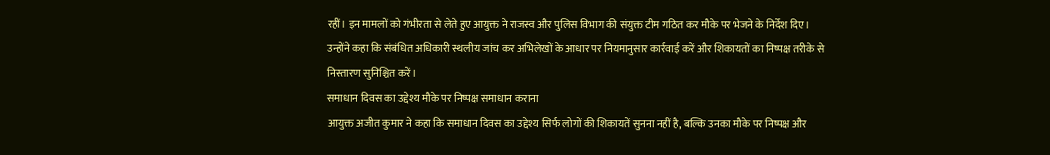रहीं। इन मामलों को गंभीरता से लेते हुए आयुक्त ने राजस्व और पुलिस विभाग की संयुक्त टीम गठित कर मौके पर भेजने के निर्देश दिए। उन्होंने कहा कि संबंधित अधिकारी स्थलीय जांच कर अभिलेखों के आधार पर नियमानुसार कार्रवाई करें और शिकायतों का निष्पक्ष तरीके से निस्तारण सुनिश्चित करें।
समाधान दिवस का उद्देश्य मौके पर निष्पक्ष समाधान कराना
आयुक्त अजीत कुमार ने कहा कि समाधान दिवस का उद्देश्य सिर्फ लोगों की शिकायतें सुनना नहीं है, बल्कि उनका मौके पर निष्पक्ष और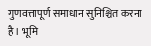गुणवत्तापूर्ण समाधान सुनिश्चित करना है। भूमि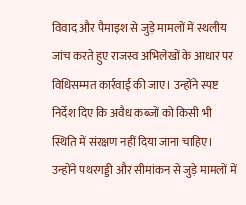विवाद और पैमाइश से जुड़े मामलों में स्थलीय जांच करते हुए राजस्व अभिलेखों के आधार पर विधिसम्मत कार्रवाई की जाए। उन्होंने स्पष्ट निर्देश दिए कि अवैध कब्जों को किसी भी स्थिति में संरक्षण नहीं दिया जाना चाहिए।
उन्होंने पथरगड्डी और सीमांकन से जुड़े मामलों में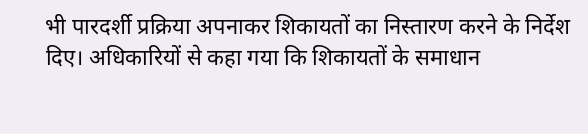भी पारदर्शी प्रक्रिया अपनाकर शिकायतों का निस्तारण करने के निर्देश दिए। अधिकारियों से कहा गया कि शिकायतों के समाधान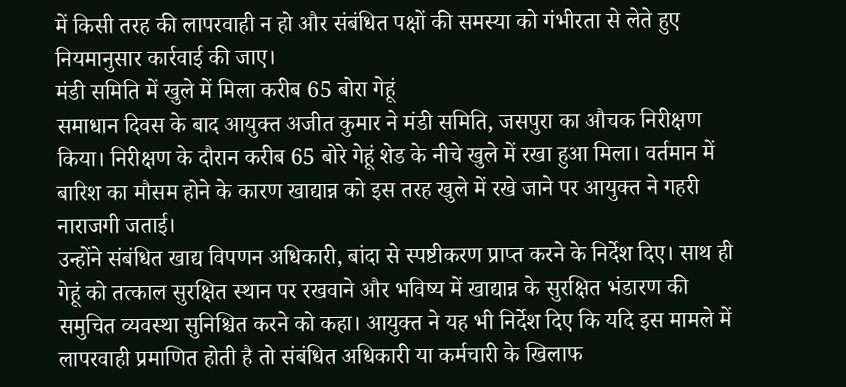में किसी तरह की लापरवाही न हो और संबंधित पक्षों की समस्या को गंभीरता से लेते हुए नियमानुसार कार्रवाई की जाए।
मंडी समिति में खुले में मिला करीब 65 बोरा गेहूं
समाधान दिवस के बाद आयुक्त अजीत कुमार ने मंडी समिति, जसपुरा का औचक निरीक्षण किया। निरीक्षण के दौरान करीब 65 बोरे गेहूं शेड के नीचे खुले में रखा हुआ मिला। वर्तमान में बारिश का मौसम होने के कारण खाद्यान्न को इस तरह खुले में रखे जाने पर आयुक्त ने गहरी नाराजगी जताई।
उन्होंने संबंधित खाद्य विपणन अधिकारी, बांदा से स्पष्टीकरण प्राप्त करने के निर्देश दिए। साथ ही गेहूं को तत्काल सुरक्षित स्थान पर रखवाने और भविष्य में खाद्यान्न के सुरक्षित भंडारण की समुचित व्यवस्था सुनिश्चित करने को कहा। आयुक्त ने यह भी निर्देश दिए कि यदि इस मामले में लापरवाही प्रमाणित होती है तो संबंधित अधिकारी या कर्मचारी के खिलाफ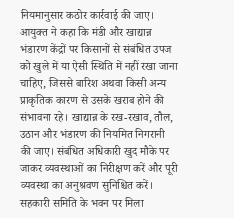नियमानुसार कठोर कार्रवाई की जाए।
आयुक्त ने कहा कि मंडी और खाद्यान्न भंडारण केंद्रों पर किसानों से संबंधित उपज को खुले में या ऐसी स्थिति में नहीं रखा जाना चाहिए, जिससे बारिश अथवा किसी अन्य प्राकृतिक कारण से उसके खराब होने की संभावना रहे। खाद्यान्न के रख-रखाव, तौल, उठान और भंडारण की नियमित निगरानी की जाए। संबंधित अधिकारी खुद मौके पर जाकर व्यवस्थाओं का निरीक्षण करें और पूरी व्यवस्था का अनुश्रवण सुनिश्चित करें।
सहकारी समिति के भवन पर मिला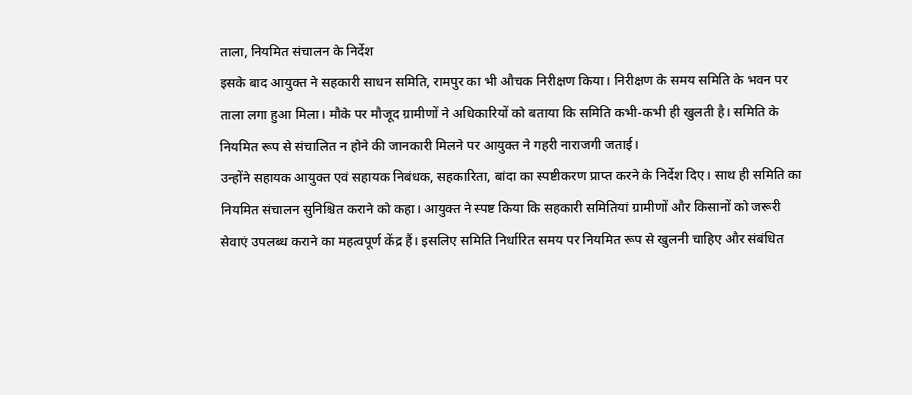ताला, नियमित संचालन के निर्देश
इसके बाद आयुक्त ने सहकारी साधन समिति, रामपुर का भी औचक निरीक्षण किया। निरीक्षण के समय समिति के भवन पर ताला लगा हुआ मिला। मौके पर मौजूद ग्रामीणों ने अधिकारियों को बताया कि समिति कभी-कभी ही खुलती है। समिति के नियमित रूप से संचालित न होने की जानकारी मिलने पर आयुक्त ने गहरी नाराजगी जताई।
उन्होंने सहायक आयुक्त एवं सहायक निबंधक, सहकारिता, बांदा का स्पष्टीकरण प्राप्त करने के निर्देश दिए। साथ ही समिति का नियमित संचालन सुनिश्चित कराने को कहा। आयुक्त ने स्पष्ट किया कि सहकारी समितियां ग्रामीणों और किसानों को जरूरी सेवाएं उपलब्ध कराने का महत्वपूर्ण केंद्र हैं। इसलिए समिति निर्धारित समय पर नियमित रूप से खुलनी चाहिए और संबंधित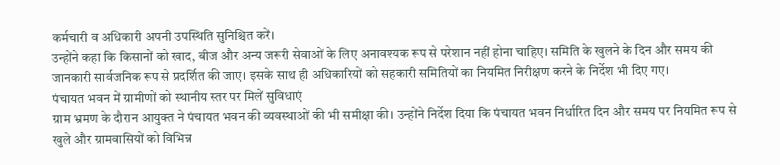कर्मचारी व अधिकारी अपनी उपस्थिति सुनिश्चित करें।
उन्होंने कहा कि किसानों को खाद, बीज और अन्य जरूरी सेवाओं के लिए अनावश्यक रूप से परेशान नहीं होना चाहिए। समिति के खुलने के दिन और समय की जानकारी सार्वजनिक रूप से प्रदर्शित की जाए। इसके साथ ही अधिकारियों को सहकारी समितियों का नियमित निरीक्षण करने के निर्देश भी दिए गए।
पंचायत भवन में ग्रामीणों को स्थानीय स्तर पर मिलें सुविधाएं
ग्राम भ्रमण के दौरान आयुक्त ने पंचायत भवन की व्यवस्थाओं की भी समीक्षा की। उन्होंने निर्देश दिया कि पंचायत भवन निर्धारित दिन और समय पर नियमित रूप से खुले और ग्रामवासियों को विभिन्न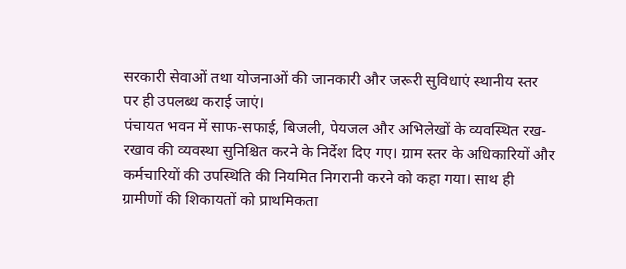सरकारी सेवाओं तथा योजनाओं की जानकारी और जरूरी सुविधाएं स्थानीय स्तर पर ही उपलब्ध कराई जाएं।
पंचायत भवन में साफ-सफाई, बिजली, पेयजल और अभिलेखों के व्यवस्थित रख-रखाव की व्यवस्था सुनिश्चित करने के निर्देश दिए गए। ग्राम स्तर के अधिकारियों और कर्मचारियों की उपस्थिति की नियमित निगरानी करने को कहा गया। साथ ही ग्रामीणों की शिकायतों को प्राथमिकता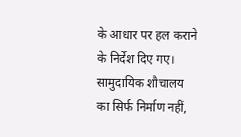के आधार पर हल कराने के निर्देश दिए गए।
सामुदायिक शौचालय का सिर्फ निर्माण नहीं,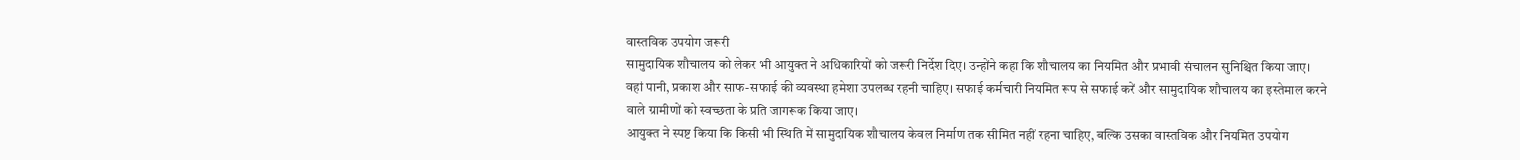वास्तविक उपयोग जरूरी
सामुदायिक शौचालय को लेकर भी आयुक्त ने अधिकारियों को जरूरी निर्देश दिए। उन्होंने कहा कि शौचालय का नियमित और प्रभावी संचालन सुनिश्चित किया जाए। वहां पानी, प्रकाश और साफ-सफाई की व्यवस्था हमेशा उपलब्ध रहनी चाहिए। सफाई कर्मचारी नियमित रूप से सफाई करें और सामुदायिक शौचालय का इस्तेमाल करने वाले ग्रामीणों को स्वच्छता के प्रति जागरूक किया जाए।
आयुक्त ने स्पष्ट किया कि किसी भी स्थिति में सामुदायिक शौचालय केवल निर्माण तक सीमित नहीं रहना चाहिए, बल्कि उसका वास्तविक और नियमित उपयोग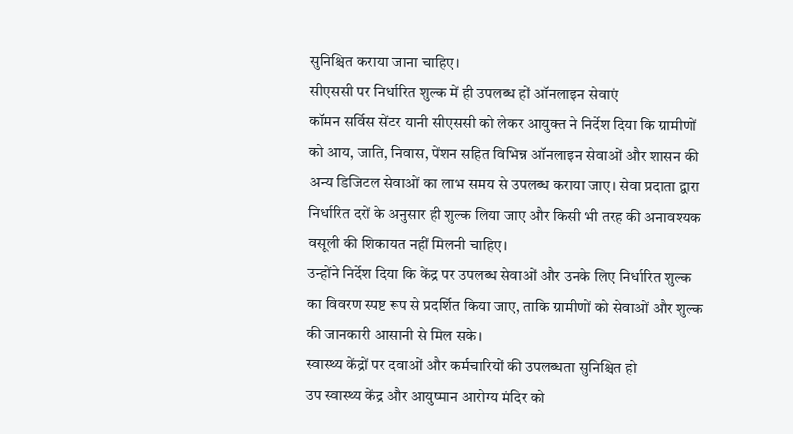सुनिश्चित कराया जाना चाहिए।
सीएससी पर निर्धारित शुल्क में ही उपलब्ध हों ऑनलाइन सेवाएं
कॉमन सर्विस सेंटर यानी सीएससी को लेकर आयुक्त ने निर्देश दिया कि ग्रामीणों को आय, जाति, निवास, पेंशन सहित विभिन्न ऑनलाइन सेवाओं और शासन की अन्य डिजिटल सेवाओं का लाभ समय से उपलब्ध कराया जाए। सेवा प्रदाता द्वारा निर्धारित दरों के अनुसार ही शुल्क लिया जाए और किसी भी तरह की अनावश्यक वसूली की शिकायत नहीं मिलनी चाहिए।
उन्होंने निर्देश दिया कि केंद्र पर उपलब्ध सेवाओं और उनके लिए निर्धारित शुल्क का विवरण स्पष्ट रूप से प्रदर्शित किया जाए, ताकि ग्रामीणों को सेवाओं और शुल्क की जानकारी आसानी से मिल सके।
स्वास्थ्य केंद्रों पर दवाओं और कर्मचारियों की उपलब्धता सुनिश्चित हो
उप स्वास्थ्य केंद्र और आयुष्मान आरोग्य मंदिर को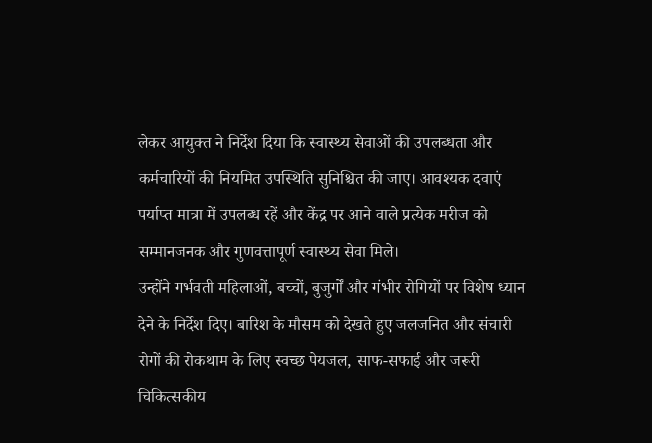लेकर आयुक्त ने निर्देश दिया कि स्वास्थ्य सेवाओं की उपलब्धता और कर्मचारियों की नियमित उपस्थिति सुनिश्चित की जाए। आवश्यक दवाएं पर्याप्त मात्रा में उपलब्ध रहें और केंद्र पर आने वाले प्रत्येक मरीज को सम्मानजनक और गुणवत्तापूर्ण स्वास्थ्य सेवा मिले।
उन्होंने गर्भवती महिलाओं, बच्चों, बुजुर्गों और गंभीर रोगियों पर विशेष ध्यान देने के निर्देश दिए। बारिश के मौसम को देखते हुए जलजनित और संचारी रोगों की रोकथाम के लिए स्वच्छ पेयजल, साफ-सफाई और जरूरी चिकित्सकीय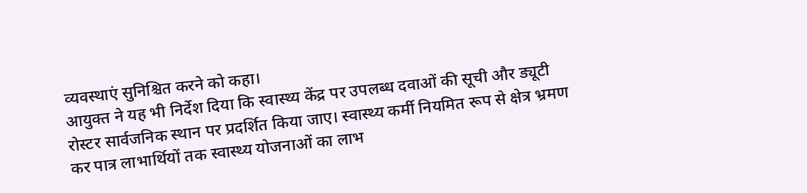व्यवस्थाएं सुनिश्चित करने को कहा।
आयुक्त ने यह भी निर्देश दिया कि स्वास्थ्य केंद्र पर उपलब्ध दवाओं की सूची और ड्यूटी रोस्टर सार्वजनिक स्थान पर प्रदर्शित किया जाए। स्वास्थ्य कर्मी नियमित रूप से क्षेत्र भ्रमण कर पात्र लाभार्थियों तक स्वास्थ्य योजनाओं का लाभ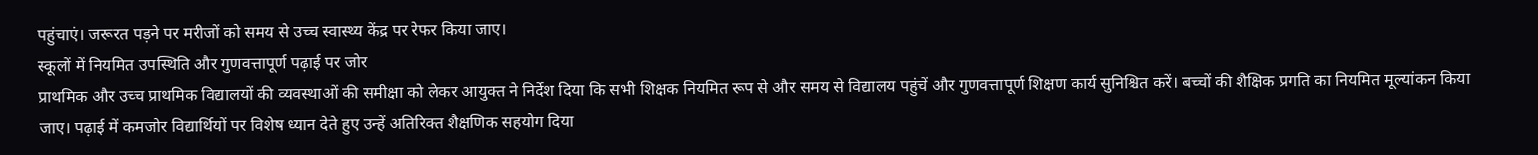पहुंचाएं। जरूरत पड़ने पर मरीजों को समय से उच्च स्वास्थ्य केंद्र पर रेफर किया जाए।
स्कूलों में नियमित उपस्थिति और गुणवत्तापूर्ण पढ़ाई पर जोर
प्राथमिक और उच्च प्राथमिक विद्यालयों की व्यवस्थाओं की समीक्षा को लेकर आयुक्त ने निर्देश दिया कि सभी शिक्षक नियमित रूप से और समय से विद्यालय पहुंचें और गुणवत्तापूर्ण शिक्षण कार्य सुनिश्चित करें। बच्चों की शैक्षिक प्रगति का नियमित मूल्यांकन किया जाए। पढ़ाई में कमजोर विद्यार्थियों पर विशेष ध्यान देते हुए उन्हें अतिरिक्त शैक्षणिक सहयोग दिया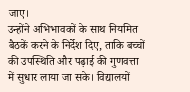जाए।
उन्होंने अभिभावकों के साथ नियमित बैठकें करने के निर्देश दिए, ताकि बच्चों की उपस्थिति और पढ़ाई की गुणवत्ता में सुधार लाया जा सके। विद्यालयों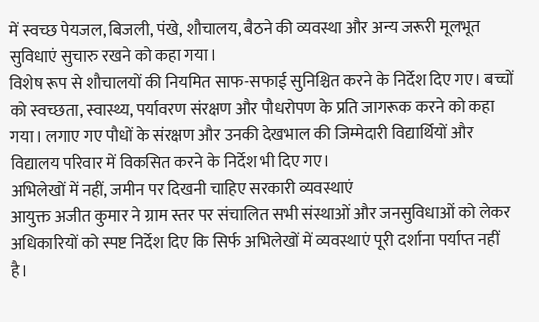में स्वच्छ पेयजल, बिजली, पंखे, शौचालय, बैठने की व्यवस्था और अन्य जरूरी मूलभूत सुविधाएं सुचारु रखने को कहा गया।
विशेष रूप से शौचालयों की नियमित साफ-सफाई सुनिश्चित करने के निर्देश दिए गए। बच्चों को स्वच्छता, स्वास्थ्य, पर्यावरण संरक्षण और पौधरोपण के प्रति जागरूक करने को कहा गया। लगाए गए पौधों के संरक्षण और उनकी देखभाल की जिम्मेदारी विद्यार्थियों और विद्यालय परिवार में विकसित करने के निर्देश भी दिए गए।
अभिलेखों में नहीं, जमीन पर दिखनी चाहिए सरकारी व्यवस्थाएं
आयुक्त अजीत कुमार ने ग्राम स्तर पर संचालित सभी संस्थाओं और जनसुविधाओं को लेकर अधिकारियों को स्पष्ट निर्देश दिए कि सिर्फ अभिलेखों में व्यवस्थाएं पूरी दर्शाना पर्याप्त नहीं है।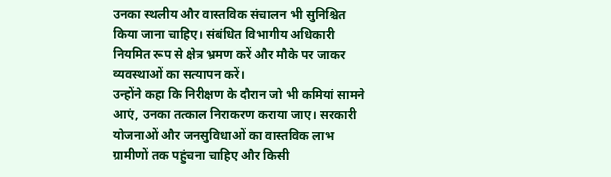उनका स्थलीय और वास्तविक संचालन भी सुनिश्चित किया जाना चाहिए। संबंधित विभागीय अधिकारी नियमित रूप से क्षेत्र भ्रमण करें और मौके पर जाकर व्यवस्थाओं का सत्यापन करें।
उन्होंने कहा कि निरीक्षण के दौरान जो भी कमियां सामने आएं, उनका तत्काल निराकरण कराया जाए। सरकारी योजनाओं और जनसुविधाओं का वास्तविक लाभ ग्रामीणों तक पहुंचना चाहिए और किसी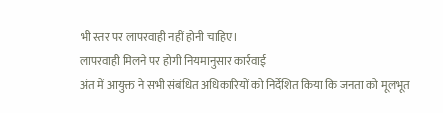भी स्तर पर लापरवाही नहीं होनी चाहिए।
लापरवाही मिलने पर होगी नियमानुसार कार्रवाई
अंत में आयुक्त ने सभी संबंधित अधिकारियों को निर्देशित किया कि जनता को मूलभूत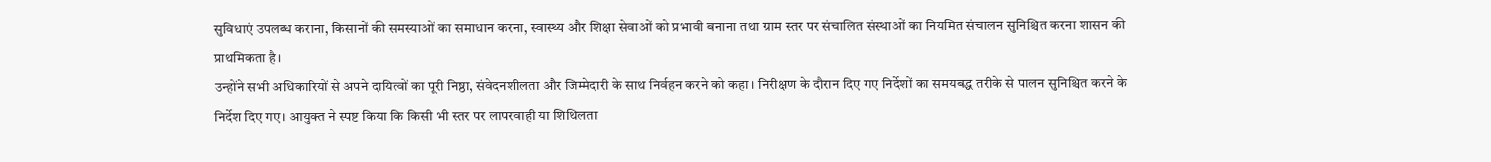सुविधाएं उपलब्ध कराना, किसानों की समस्याओं का समाधान करना, स्वास्थ्य और शिक्षा सेवाओं को प्रभावी बनाना तथा ग्राम स्तर पर संचालित संस्थाओं का नियमित संचालन सुनिश्चित करना शासन की प्राथमिकता है।
उन्होंने सभी अधिकारियों से अपने दायित्वों का पूरी निष्ठा, संवेदनशीलता और जिम्मेदारी के साथ निर्वहन करने को कहा। निरीक्षण के दौरान दिए गए निर्देशों का समयबद्ध तरीके से पालन सुनिश्चित करने के निर्देश दिए गए। आयुक्त ने स्पष्ट किया कि किसी भी स्तर पर लापरवाही या शिथिलता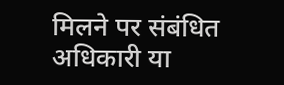मिलने पर संबंधित अधिकारी या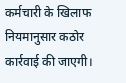कर्मचारी के खिलाफ नियमानुसार कठोर कार्रवाई की जाएगी।